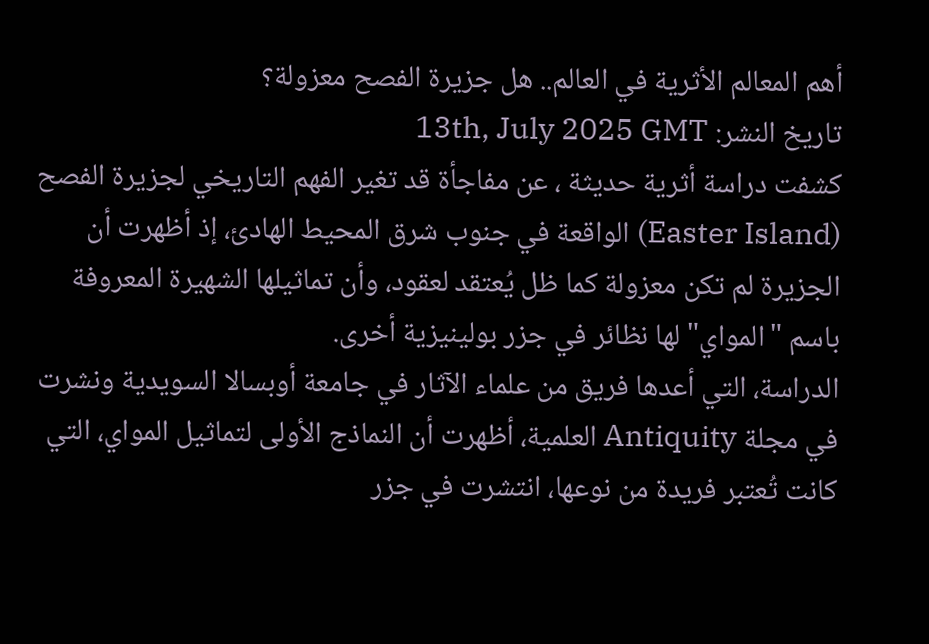أهم المعالم الأثرية في العالم.. هل جزيرة الفصح معزولة؟
تاريخ النشر: 13th, July 2025 GMT
كشفت دراسة أثرية حديثة ، عن مفاجأة قد تغير الفهم التاريخي لجزيرة الفصح (Easter Island) الواقعة في جنوب شرق المحيط الهادئ، إذ أظهرت أن الجزيرة لم تكن معزولة كما ظل يُعتقد لعقود، وأن تماثيلها الشهيرة المعروفة باسم "المواي" لها نظائر في جزر بولينيزية أخرى.
الدراسة، التي أعدها فريق من علماء الآثار في جامعة أوبسالا السويدية ونشرت في مجلة Antiquity العلمية، أظهرت أن النماذج الأولى لتماثيل المواي، التي كانت تُعتبر فريدة من نوعها، انتشرت في جزر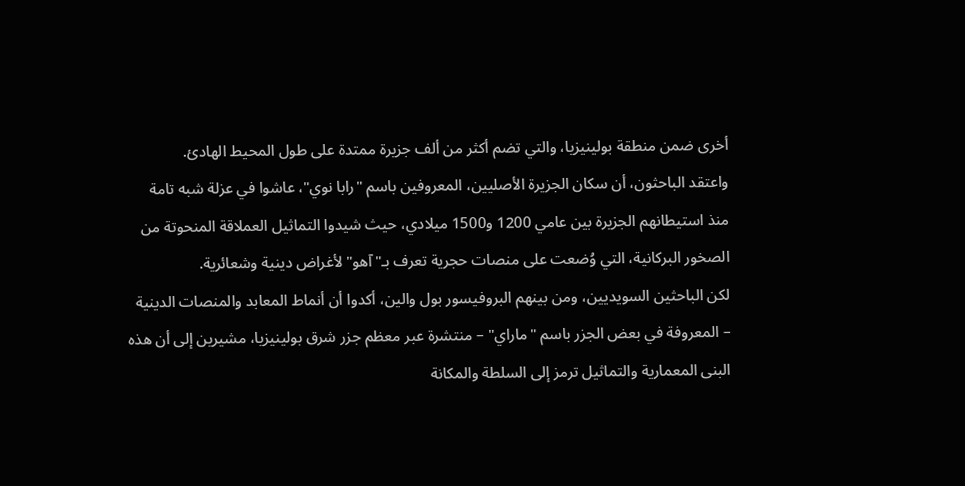أخرى ضمن منطقة بولينيزيا، والتي تضم أكثر من ألف جزيرة ممتدة على طول المحيط الهادئ.
واعتقد الباحثون، أن سكان الجزيرة الأصليين، المعروفين باسم "رابا نوي"، عاشوا في عزلة شبه تامة منذ استيطانهم الجزيرة بين عامي 1200 و1500 ميلادي، حيث شيدوا التماثيل العملاقة المنحوتة من الصخور البركانية، التي وُضعت على منصات حجرية تعرف بـ"آهو" لأغراض دينية وشعائرية.
لكن الباحثين السويديين، ومن بينهم البروفيسور بول والين، أكدوا أن أنماط المعابد والمنصات الدينية – المعروفة في بعض الجزر باسم "ماراي" – منتشرة عبر معظم جزر شرق بولينيزيا، مشيرين إلى أن هذه البنى المعمارية والتماثيل ترمز إلى السلطة والمكانة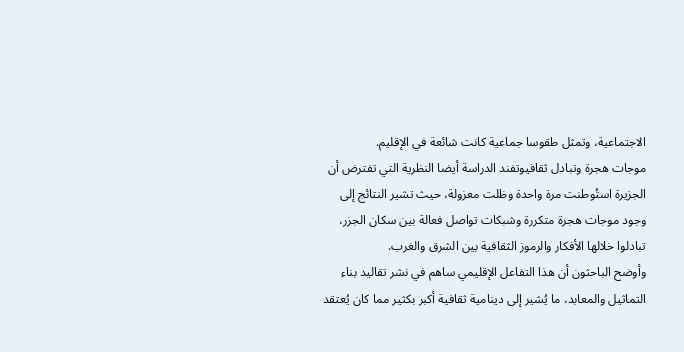الاجتماعية، وتمثل طقوسا جماعية كانت شائعة في الإقليم.
موجات هجرة وتبادل ثقافيوتفند الدراسة أيضا النظرية التي تفترض أن الجزيرة استُوطنت مرة واحدة وظلت معزولة، حيث تشير النتائج إلى وجود موجات هجرة متكررة وشبكات تواصل فعالة بين سكان الجزر، تبادلوا خلالها الأفكار والرموز الثقافية بين الشرق والغرب.
وأوضح الباحثون أن هذا التفاعل الإقليمي ساهم في نشر تقاليد بناء التماثيل والمعابد، ما يُشير إلى دينامية ثقافية أكبر بكثير مما كان يُعتقد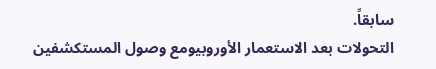سابقاً.
التحولات بعد الاستعمار الأوروبيومع وصول المستكشفين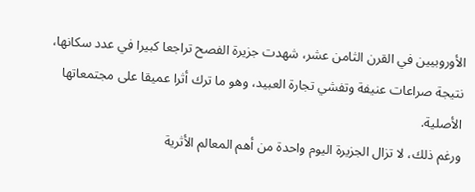الأوروبيين في القرن الثامن عشر، شهدت جزيرة الفصح تراجعا كبيرا في عدد سكانها، نتيجة صراعات عنيفة وتفشي تجارة العبيد، وهو ما ترك أثرا عميقا على مجتمعاتها الأصلية.
ورغم ذلك، لا تزال الجزيرة اليوم واحدة من أهم المعالم الأثرية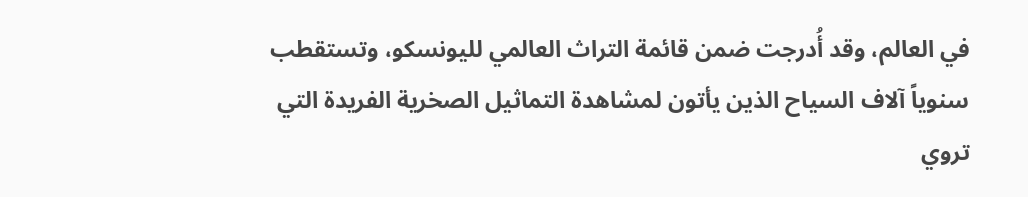في العالم، وقد أُدرجت ضمن قائمة التراث العالمي لليونسكو، وتستقطب سنوياً آلاف السياح الذين يأتون لمشاهدة التماثيل الصخرية الفريدة التي تروي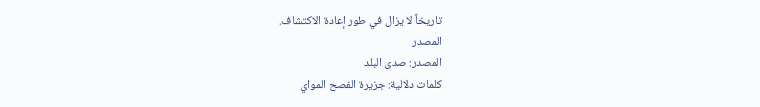تاريخاً لا يزال في طور إعادة الاكتشاف.
المصدر
المصدر: صدى البلد
كلمات دلالية: جزيرة الفصح المواي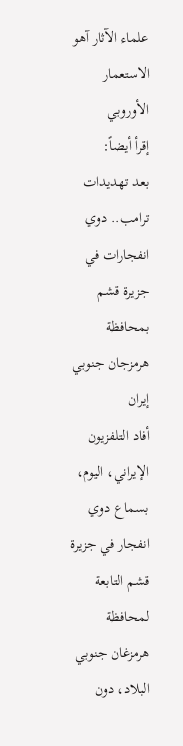علماء الآثار آهو الاستعمار الأوروبي
إقرأ أيضاً:
بعد تهديدات ترامب.. دوي انفجارات في جزيرة قشم بمحافظة هرمزجان جنوبي إيران
أفاد التلفزيون الإيراني، اليوم، بسماع دوي انفجار في جزيرة قشم التابعة لمحافظة هرمزغان جنوبي البلاد، دون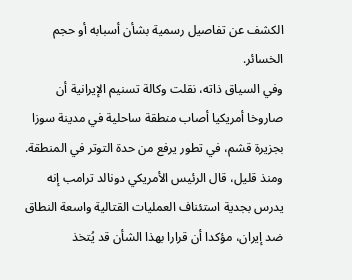الكشف عن تفاصيل رسمية بشأن أسبابه أو حجم الخسائر.
وفي السياق ذاته، نقلت وكالة تسنيم الإيرانية أن صاروخا أمريكيا أصاب منطقة ساحلية في مدينة سوزا بجزيرة قشم، في تطور يرفع من حدة التوتر في المنطقة.
ومنذ قليل، قال الرئيس الأمريكي دونالد ترامب إنه يدرس بجدية استئناف العمليات القتالية واسعة النطاق ضد إيران، مؤكدا أن قرارا بهذا الشأن قد يُتخذ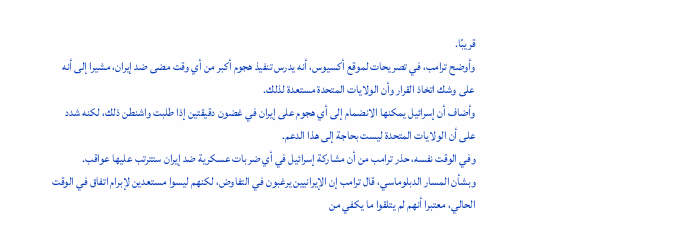قريبًا.
وأوضح ترامب، في تصريحات لموقع أكسيوس، أنه يدرس تنفيذ هجوم أكبر من أي وقت مضى ضد إيران، مشيرا إلى أنه على وشك اتخاذ القرار وأن الولايات المتحدة مستعدة لذلك.
وأضاف أن إسرائيل يمكنها الانضمام إلى أي هجوم على إيران في غضون دقيقتين إذا طلبت واشنطن ذلك، لكنه شدد على أن الولايات المتحدة ليست بحاجة إلى هذا الدعم.
وفي الوقت نفسه، حذر ترامب من أن مشاركة إسرائيل في أي ضربات عسكرية ضد إيران ستترتب عليها عواقب.
وبشأن المسار الدبلوماسي، قال ترامب إن الإيرانيين يرغبون في التفاوض، لكنهم ليسوا مستعدين لإبرام اتفاق في الوقت الحالي، معتبرا أنهم لم يتلقوا ما يكفي من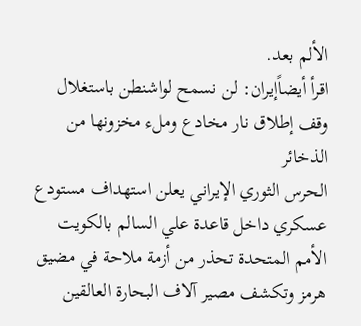الألم بعد.
اقرأ أيضاًإيران: لن نسمح لواشنطن باستغلال وقف إطلاق نار مخادع وملء مخزونها من الذخائر
الحرس الثوري الإيراني يعلن استهداف مستودع عسكري داخل قاعدة علي السالم بالكويت
الأمم المتحدة تحذر من أزمة ملاحة في مضيق هرمز وتكشف مصير آلاف البحارة العالقين